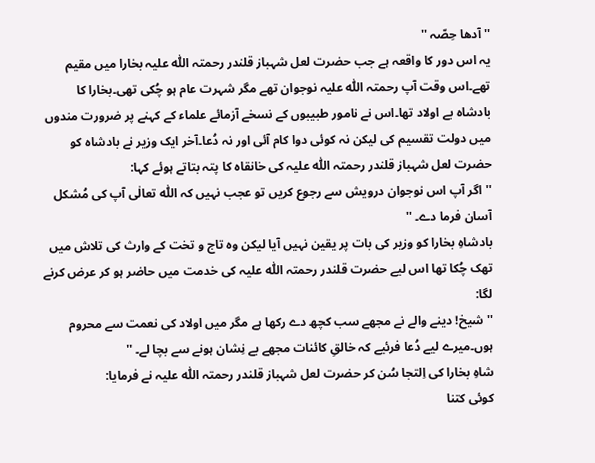'' آدھا حِصّہ ''
یہ اس دور کا واقعہ ہے جب حضرت لعل شہباز قلندر رحمتہ اللّٰه علیہ بخارا میں مقیم تھے۔اس وقت آپ رحمتہ اللّٰه علیہ نوجوان تھے مگر شہرت عام ہو چُکی تھی۔بخارا کا بادشاہ بے اولاد تھا۔اس نے نامور طبیبوں کے نسخے آزمائے علماء کے کہنے پر ضرورت مندوں میں دولت تقسیم کی لیکن نہ کوئی دوا کام آئی اور نہ دُعا۔آخر ایک وزیر نے بادشاہ کو حضرت لعل شہباز قلندر رحمتہ اللّٰه علیہ کی خانقاہ کا پتہ بتاتے ہوئے کہا:
'' اگر آپ اس نوجوان درویش سے رجوع کریں تو عجب نہیں کہ اللّٰه تعالٰی آپ کی مُشکل آسان فرما دے۔ ''
بادشاہِ بخارا کو وزیر کی بات پر یقین نہیں آیا لیکن وہ تاج و تخت کے وارث کی تلاش میں تھک چُکا تھا اس لیے حضرت قلندر رحمتہ اللّٰه علیہ کی خدمت میں حاضر ہو کر عرض کرنے لگا:
'' شیخ! دینے والے نے مجھے سب کچھ دے رکھا ہے مگر میں اولاد کی نعمت سے محروم ہوں۔میرے لیے دُعا فرئیے کہ خالقِ کائنات مجھے بے نِشان ہونے سے بچا لے۔ ''
شاہِ بخارا کی اِلتجا سُن کر حضرت لعل شہباز قلندر رحمتہ اللّٰه علیہ نے فرمایا:
کوئی کتنا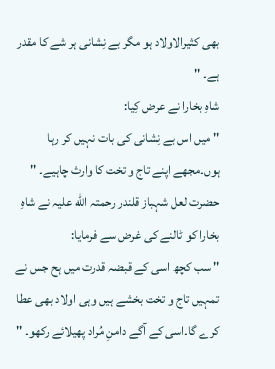بھی کثیرالاولاد ہو مگر بے نِشانی ہر شے کا مقدر ہے۔ ''
شاہِ بخارا نے عرض کِیا:
'' میں اس بے نِشانی کی بات نہیں کر رہا ہوں۔مجھے اپنے تاج و تخت کا وارث چاہیے۔ ''
حضرت لعل شہباز قلندر رحمتہ اللّٰه علیہ نے شاہِ بخارا کو ٹالنے کی غرض سے فرمایا:
'' سب کچھ اسی کے قبضہ قدرت میں ہح جس نے تمہیں تاج و تخت بخشے ہیں وہی اولاد بھی عطا کرے گا۔اسی کے آگے دامنِ مُراد پھیلائے رکھو۔ ''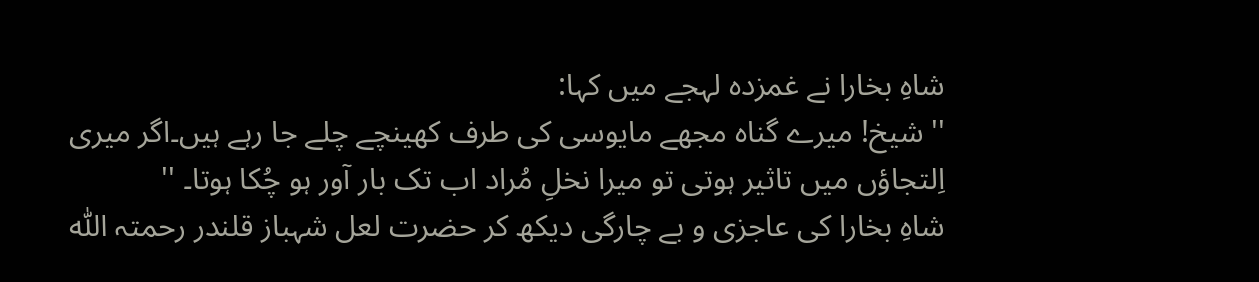شاہِ بخارا نے غمزدہ لہجے میں کہا:
'' شیخ! میرے گناہ مجھے مایوسی کی طرف کھینچے چلے جا رہے ہیں۔اگر میری اِلتجاؤں میں تاثیر ہوتی تو میرا نخلِ مُراد اب تک بار آور ہو چُکا ہوتا۔ ''
شاہِ بخارا کی عاجزی و بے چارگی دیکھ کر حضرت لعل شہباز قلندر رحمتہ اللّٰه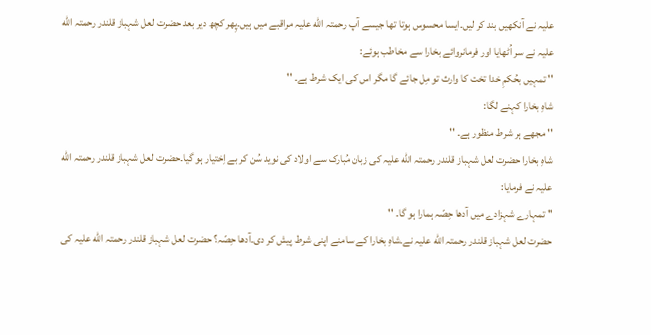علیہ نے آنکھیں بند کر لیں۔ایسا محسوس ہوتا تھا جیسے آپ رحمتہ اللّٰه علیہ مراقبے میں ہیں۔پِھر کچھ دیر بعد حضرت لعل شہباز قلندر رحمتہ اللّٰه علیہ نے سر اُٹھایا اور فرمانروائے بخارا سے مخاطب ہوئے:
'' تمہیں بحُکمِ خدا تخت کا وارث تو مِل جائے گا مگر اس کی ایک شرط ہے۔ ''
شاہِ بخارا کہنے لگا:
'' مجھے ہر شرط منظور ہے۔ ''
شاہِ بخارا حضرت لعل شہباز قلندر رحمتہ اللّٰه علیہ کی زبان مُبارک سے اولاد کی نوید سُن کر بے اِختیار ہو گیا۔حضرت لعل شہباز قلندر رحمتہ اللّٰه علیہ نے فرمایا:
'' تمہارے شہزادے میں آدھا حِصّہ ہمارا ہو گا۔ ''
حضرت لعل شہباز قلندر رحمتہ اللّٰه علیہ نے۔شاہِ بخارا کے سامنے اپنی شرط پیش کر دی۔آدھا حِصّہ؟ حضرت لعل شہباز قلندر رحمتہ اللّٰه علیہ کی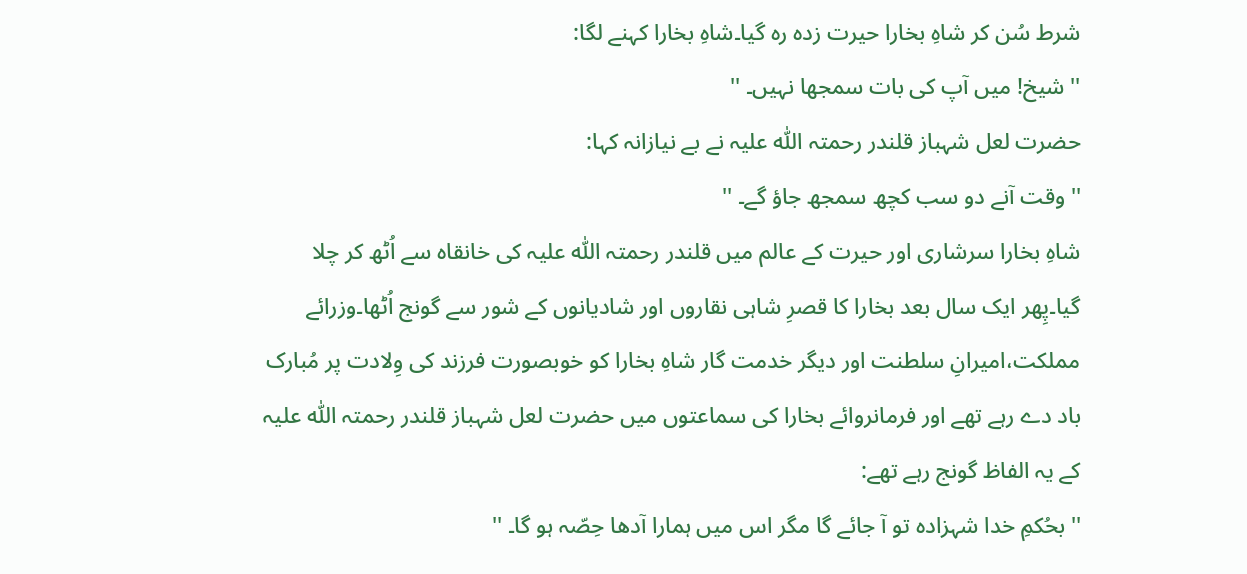شرط سُن کر شاہِ بخارا حیرت زدہ رہ گیا۔شاہِ بخارا کہنے لگا:
'' شیخ! میں آپ کی بات سمجھا نہیں۔ ''
حضرت لعل شہباز قلندر رحمتہ اللّٰه علیہ نے بے نیازانہ کہا:
'' وقت آنے دو سب کچھ سمجھ جاؤ گے۔ ''
شاہِ بخارا سرشاری اور حیرت کے عالم میں قلندر رحمتہ اللّٰه علیہ کی خانقاہ سے اُٹھ کر چلا گیا۔پِھر ایک سال بعد بخارا کا قصرِ شاہی نقاروں اور شادیانوں کے شور سے گونج اُٹھا۔وزرائے مملکت،امیرانِ سلطنت اور دیگر خدمت گار شاہِ بخارا کو خوبصورت فرزند کی وِلادت پر مُبارک باد دے رہے تھے اور فرمانروائے بخارا کی سماعتوں میں حضرت لعل شہباز قلندر رحمتہ اللّٰه علیہ کے یہ الفاظ گونج رہے تھے:
'' بحُکمِ خدا شہزادہ تو آ جائے گا مگر اس میں ہمارا آدھا حِصّہ ہو گا۔ ''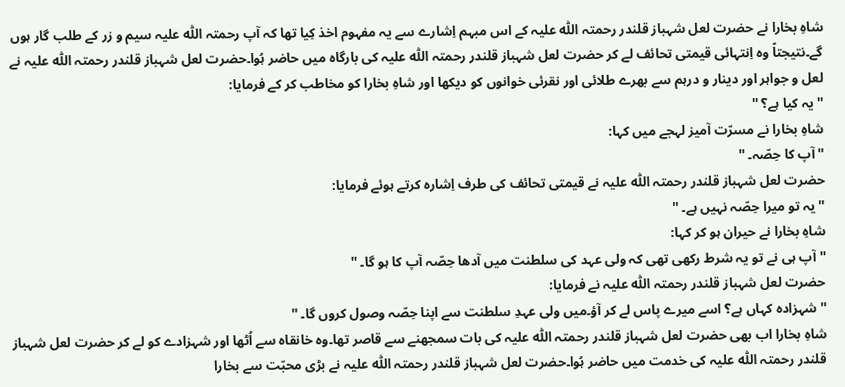شاہِ بخارا نے حضرت لعل شہباز قلندر رحمتہ اللّٰه علیہ کے اس مبہم اِشارے سے یہ مفہوم اخذ کِیا تھا کہ آپ رحمتہ اللّٰه علیہ سیم و زر کے طلب گار ہوں گے۔نتیجتاً وہ اِنتہائی قیمتی تحائف لے کر حضرت لعل شہباز قلندر رحمتہ اللّٰه علیہ کی بارگاہ میں حاضر ہُوا۔حضرت لعل شہباز قلندر رحمتہ اللّٰه علیہ نے لعل و جواہر اور دینار و درہم سے بھرے طلائی اور نقرئی خوانوں کو دیکھا اور شاہِ بخارا کو مخاطب کر کے فرمایا:
'' یہ کیا ہے؟ ''
شاہِ بخارا نے مسرّت آمیز لہجے میں کہا:
'' آپ کا حِصّہ۔ ''
حضرت لعل شہباز قلندر رحمتہ اللّٰه علیہ نے قیمتی تحائف کی طرف اِشارہ کرتے ہوئے فرمایا:
'' یہ تو میرا حِصّہ نہیں ہے۔ ''
شاہِ بخارا نے حیران ہو کر کہا:
'' آپ ہی نے تو یہ شرط رکھی تھی کہ ولی عہد کی سلطنت میں آدھا حِصّہ آپ کا ہو گا۔ ''
حضرت لعل شہباز قلندر رحمتہ اللّٰه علیہ نے فرمایا:
'' شہزادہ کہاں ہے؟ اسے میرے پاس لے کر آؤ۔میں ولی عہدِ سلطنت سے اپنا حِصّہ وصول کروں گا۔ ''
شاہِ بخارا اب بھی حضرت لعل شہباز قلندر رحمتہ اللّٰه علیہ کی بات سمجھنے سے قاصر تھا۔وہ خانقاہ سے اُٹھا اور شہزادے کو لے کر حضرت لعل شہباز قلندر رحمتہ اللّٰه علیہ کی خدمت میں حاضر ہُوا۔حضرت لعل شہباز قلندر رحمتہ اللّٰه علیہ نے بڑی محبّت سے بخارا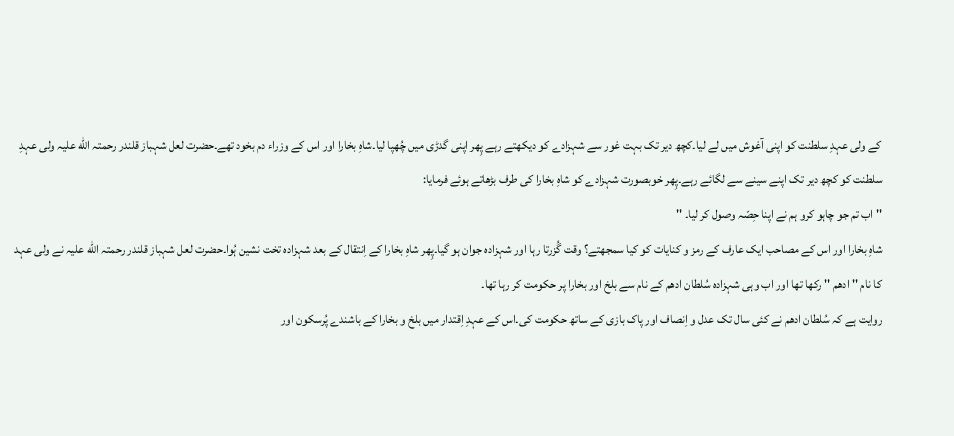کے ولی عہدِ سلطنت کو اپنی آغوش میں لے لیا۔کچھ دیر تک بہت غور سے شہزادے کو دیکھتے رہے پِھر اپنی گدڑی میں چُھپا لیا۔شاہِ بخارا اور اس کے وزراء دم بخود تھے۔حضرت لعل شہباز قلندر رحمتہ اللّٰه علیہ ولی عہدِ سلطنت کو کچھ دیر تک اپنے سینے سے لگائے رہے۔پِھر خوبصورت شہزادے کو شاہِ بخارا کی طرف بڑھاتے ہوئے فرمایا:
'' اب تم جو چاہو کرو ہم نے اپنا حِصّہ وصول کر لیا۔ ''
شاہِ بخارا اور اس کے مصاحب ایک عارف کے رمز و کنایات کو کیا سمجھتے؟ وقت گُزرتا رہا اور شہزادہ جوان ہو گیا۔پِھر شاہِ بخارا کے اِنتقال کے بعد شہزادہ تخت نشین ہُوا۔حضرت لعل شہباز قلندر رحمتہ اللّٰه علیہ نے ولی عہد کا نام '' ادھم '' رکھا تھا اور اب وہی شہزادہ سُلطان ادھم کے نام سے بلخ اور بخارا پر حکومت کر رہا تھا۔
روایت ہے کہ سُلطان ادھم نے کئی سال تک عدل و اِنصاف اور پاک بازی کے ساتھ حکومت کی۔اس کے عہدِ اِقتدار میں بلخ و بخارا کے باشندے پُرسکون اور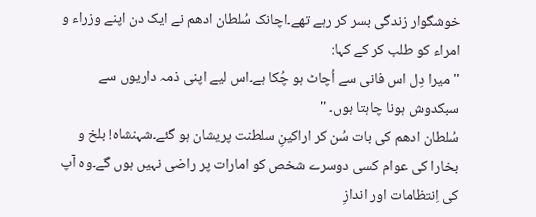خوشگوار زندگی بسر کر رہے تھے۔اچانک سُلطان ادھم نے ایک دن اپنے وزراء و امراء کو طلب کر کے کہا:
'' میرا دِل اس فانی سے اُچاٹ ہو چُکا ہے۔اس لیے اپنی ذمہ داریوں سے سبکدوش ہونا چاہتا ہوں۔ ''
سُلطان ادھم کی بات سُن کر اراکینِ سلطنت پریشان ہو گئے۔شہنشاہ! بلخ و بخارا کی عوام کسی دوسرے شخص کو امارات پر راضی نہیں ہوں گے۔وہ آپ کی اِنتظامات اور اندازِ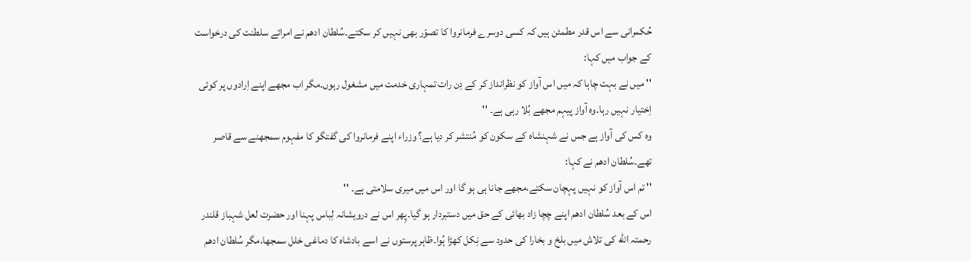حُکمرانی سے اس قدر مطمئن ہیں کہ کسی دوسرے فرمانروا کا تصوّر بھی نہیں کر سکتے۔سُلطان ادھم نے امرائے سلطنت کی درخواست کے جواب میں کہا:
'' میں نے بہت چاہا کہ میں اس آواز کو نظرانداز کر کے دِن رات تمہاری خدمت میں مشغول رہوں۔مگر اب مجھے اپنے اِرادوں پر کوئی اِختیار نہیں رہا۔وہ آواز پیہم مجھے بُلا رہی ہے۔ ''
وہ کس کی آواز ہے جس نے شہنشاہ کے سکون کو مُنتشر کر دیا ہے؟ وزراء اپنے فرمانروا کی گفتگو کا مفہوم سمجھنے سے قاصر تھے۔سُلطان ادھم نے کہا:
'' تم اس آواز کو نہیں پہچان سکتے،مجھے جانا ہی ہو گا اور اس میں میری سلامتی ہے۔ ''
اس کے بعد سُلطان ادھم اپنے چچا زاد بھائی کے حق میں دستبردار ہو گیا۔پِھر اس نے درویشانہ لِباس پہنا اور حضرت لعل شہباز قلندر رحمتہ اللّٰه کی تلاش میں بلخ و بخارا کی حدود سے نِکل کھڑا ہُوا۔ظاہر پرستوں نے اسے بادشاہ کا دماغی خلل سمجھا،مگر سُلطان ادھم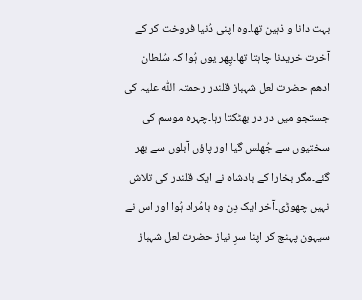بہت دانا و ذہین تھا۔وہ اپنی دُنیا فروخت کر کے آخرت خریدنا چاہتا تھا۔پِھر یوں ہُوا کہ سُلطان ادھم حضرت لعل شہباز قلندر رحمتہ اللّٰه علیہ کی جستجو میں در در بھٹکتا رہا۔چہرہ موسم کی سختیوں سے جُھلس گیا اور پاؤں آبلوں سے بھر گئے۔مگر بخارا کے بادشاہ نے ایک قلندر کی تلاش نہیں چھوڑی۔آخر ایک دِن وہ بامُراد ہُوا اور اس نے سیہون پہنچ کر اپنا سرِ نیاز حضرت لعل شہباز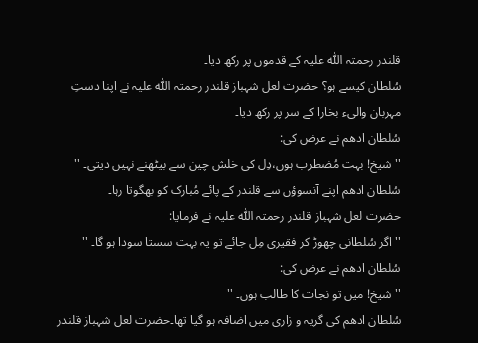قلندر رحمتہ اللّٰه علیہ کے قدموں پر رکھ دیا۔
سُلطان کیسے ہو؟ حضرت لعل شہباز قلندر رحمتہ اللّٰه علیہ نے اپنا دستِ مہربان والیء بخارا کے سر پر رکھ دیا۔
سُلطان ادھم نے عرض کی:
'' شیخ! بہت مُضطرب ہوں،دِل کی خلش چین سے بیٹھنے نہیں دیتی۔ ''
سُلطان ادھم اپنے آنسوؤں سے قلندر کے پائے مُبارک کو بھگوتا رہا۔
حضرت لعل شہباز قلندر رحمتہ اللّٰه علیہ نے فرمایا:
'' اگر سُلطانی چھوڑ کر فقیری مِل جائے تو یہ بہت سستا سودا ہو گا۔ ''
سُلطان ادھم نے عرض کی:
'' شیخ! میں تو نجات کا طالب ہوں۔ ''
سُلطان ادھم کی گریہ و زاری میں اضافہ ہو گیا تھا۔حضرت لعل شہباز قلندر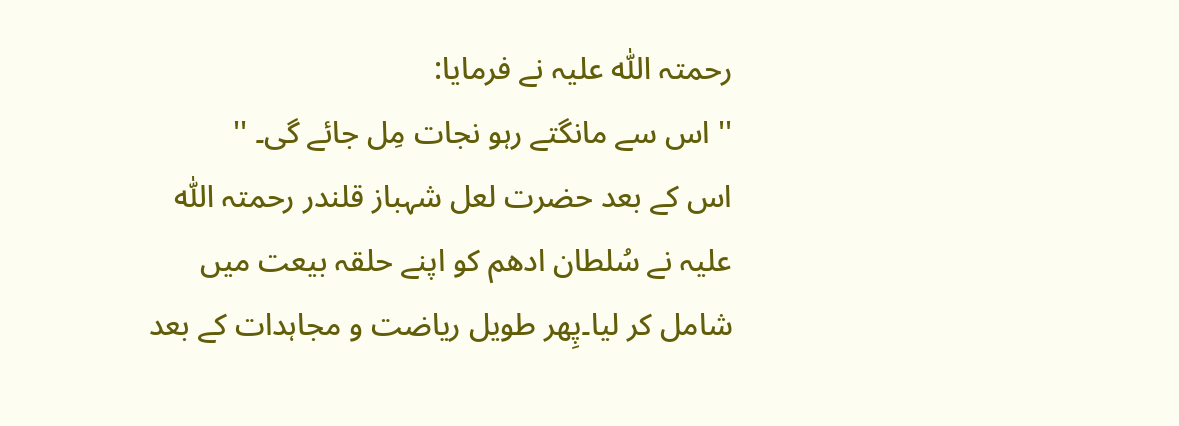رحمتہ اللّٰه علیہ نے فرمایا:
'' اس سے مانگتے رہو نجات مِل جائے گی۔ ''
اس کے بعد حضرت لعل شہباز قلندر رحمتہ اللّٰه علیہ نے سُلطان ادھم کو اپنے حلقہ بیعت میں شامل کر لیا۔پِھر طویل ریاضت و مجاہدات کے بعد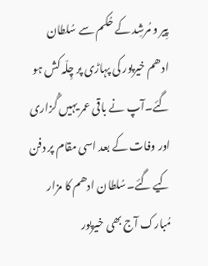پِیر و مُرشِد کے حُکم سے سُلطان ادھم خیرپور کی پہاڑی پر چِلّہ کش ہو گئے۔آپ نے باقی عمر یہیں گُزاری اور وفات کے بعد اسی مقام پر دفن کیے گئے۔سُلطان ادھم کا مزار مُبارک آج بھی خیرپور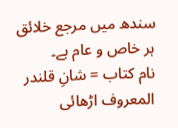سندھ میں مرجع خلائق ہر خاص و عام ہے۔
نام کتاب = شانِ قلندر المعروف اڑھائی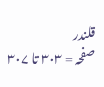قلندر
صفحہ = ۳۰۳ تا ۳۰۷